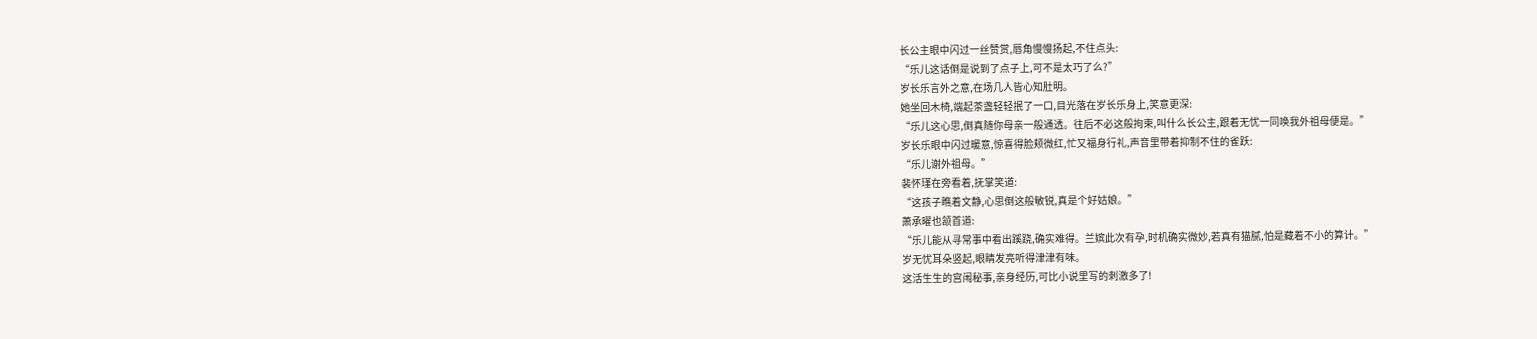长公主眼中闪过一丝赞赏,唇角慢慢扬起,不住点头:
“乐儿这话倒是说到了点子上,可不是太巧了么?”
岁长乐言外之意,在场几人皆心知肚明。
她坐回木椅,端起茶盏轻轻抿了一口,目光落在岁长乐身上,笑意更深:
“乐儿这心思,倒真随你母亲一般通透。往后不必这般拘束,叫什么长公主,跟着无忧一同唤我外祖母便是。”
岁长乐眼中闪过暖意,惊喜得脸颊微红,忙又福身行礼,声音里带着抑制不住的雀跃:
“乐儿谢外祖母。”
裴怀瑾在旁看着,抚掌笑道:
“这孩子瞧着文静,心思倒这般敏锐,真是个好姑娘。”
萧承曜也颔首道:
“乐儿能从寻常事中看出蹊跷,确实难得。兰嫔此次有孕,时机确实微妙,若真有猫腻,怕是藏着不小的算计。”
岁无忧耳朵竖起,眼睛发亮听得津津有味。
这活生生的宫闱秘事,亲身经历,可比小说里写的刺激多了!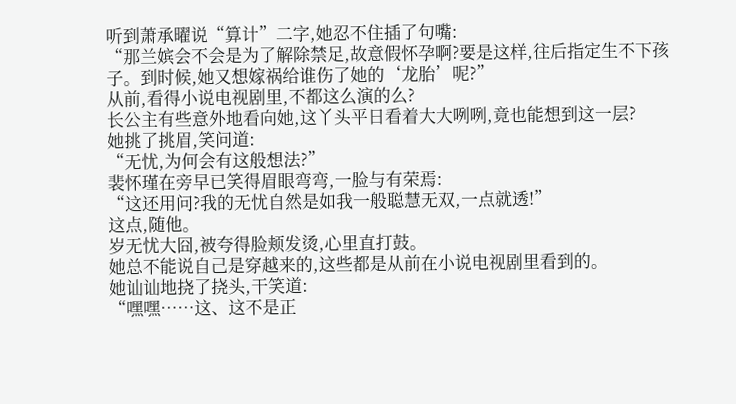听到萧承曜说“算计”二字,她忍不住插了句嘴:
“那兰嫔会不会是为了解除禁足,故意假怀孕啊?要是这样,往后指定生不下孩子。到时候,她又想嫁祸给谁伤了她的‘龙胎’呢?”
从前,看得小说电视剧里,不都这么演的么?
长公主有些意外地看向她,这丫头平日看着大大咧咧,竟也能想到这一层?
她挑了挑眉,笑问道:
“无忧,为何会有这般想法?”
裴怀瑾在旁早已笑得眉眼弯弯,一脸与有荣焉:
“这还用问?我的无忧自然是如我一般聪慧无双,一点就透!”
这点,随他。
岁无忧大囧,被夸得脸颊发烫,心里直打鼓。
她总不能说自己是穿越来的,这些都是从前在小说电视剧里看到的。
她讪讪地挠了挠头,干笑道:
“嘿嘿……这、这不是正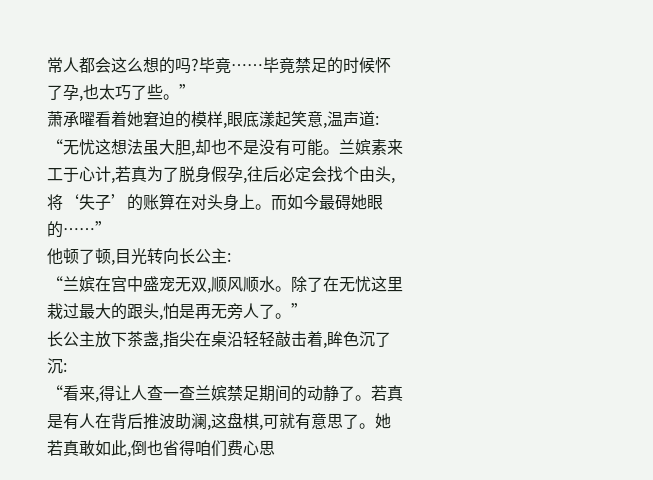常人都会这么想的吗?毕竟……毕竟禁足的时候怀了孕,也太巧了些。”
萧承曜看着她窘迫的模样,眼底漾起笑意,温声道:
“无忧这想法虽大胆,却也不是没有可能。兰嫔素来工于心计,若真为了脱身假孕,往后必定会找个由头,将‘失子’的账算在对头身上。而如今最碍她眼的……”
他顿了顿,目光转向长公主:
“兰嫔在宫中盛宠无双,顺风顺水。除了在无忧这里栽过最大的跟头,怕是再无旁人了。”
长公主放下茶盏,指尖在桌沿轻轻敲击着,眸色沉了沉:
“看来,得让人查一查兰嫔禁足期间的动静了。若真是有人在背后推波助澜,这盘棋,可就有意思了。她若真敢如此,倒也省得咱们费心思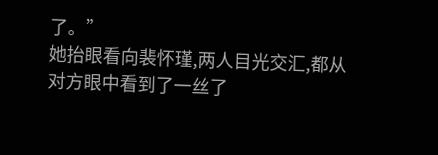了。”
她抬眼看向裴怀瑾,两人目光交汇,都从对方眼中看到了一丝了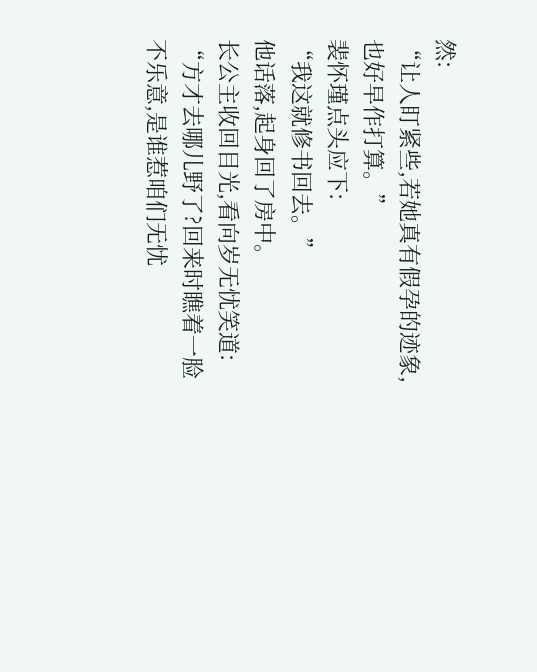然:
“让人盯紧些,若她真有假孕的迹象,也好早作打算。”
裴怀瑾点头应下:
“我这就修书回去。”
他话落,起身回了房中。
长公主收回目光,看向岁无忧笑道:
“方才去哪儿野了?回来时瞧着一脸不乐意,是谁惹咱们无忧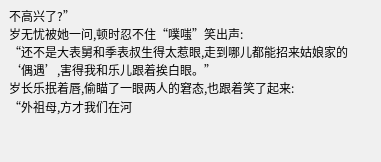不高兴了?”
岁无忧被她一问,顿时忍不住“噗嗤”笑出声:
“还不是大表舅和季表叔生得太惹眼,走到哪儿都能招来姑娘家的‘偶遇’,害得我和乐儿跟着挨白眼。”
岁长乐抿着唇,偷瞄了一眼两人的窘态,也跟着笑了起来:
“外祖母,方才我们在河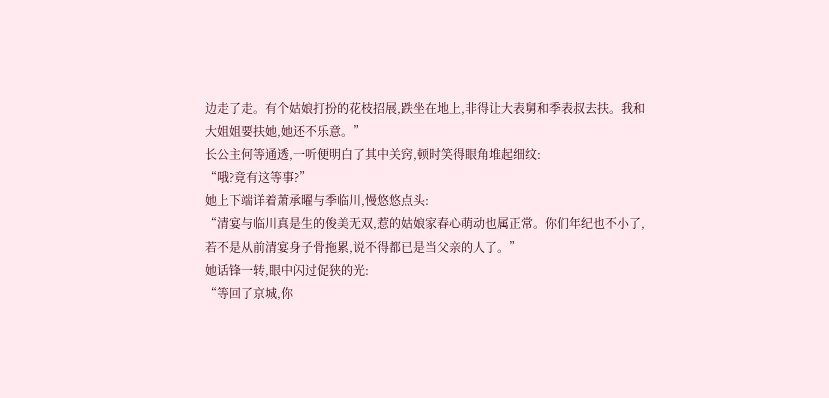边走了走。有个姑娘打扮的花枝招展,跌坐在地上,非得让大表舅和季表叔去扶。我和大姐姐要扶她,她还不乐意。”
长公主何等通透,一听便明白了其中关窍,顿时笑得眼角堆起细纹:
“哦?竟有这等事?”
她上下端详着萧承曜与季临川,慢悠悠点头:
“清宴与临川真是生的俊美无双,惹的姑娘家春心萌动也属正常。你们年纪也不小了,若不是从前清宴身子骨拖累,说不得都已是当父亲的人了。”
她话锋一转,眼中闪过促狭的光:
“等回了京城,你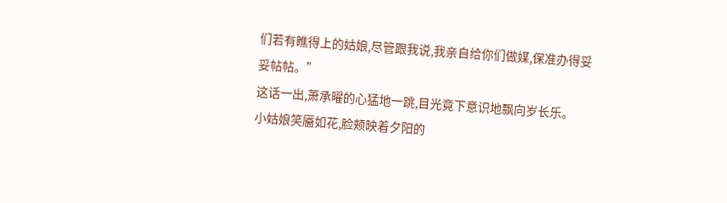们若有瞧得上的姑娘,尽管跟我说,我亲自给你们做媒,保准办得妥妥帖帖。”
这话一出,萧承曜的心猛地一跳,目光竟下意识地飘向岁长乐。
小姑娘笑靥如花,脸颊映着夕阳的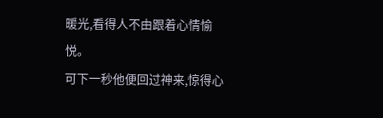暖光,看得人不由跟着心情愉悦。
可下一秒他便回过神来,惊得心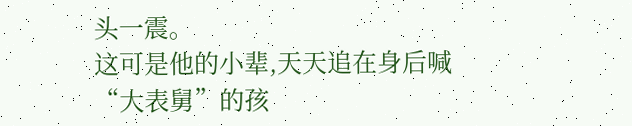头一震。
这可是他的小辈,天天追在身后喊“大表舅”的孩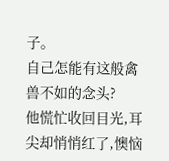子。
自己怎能有这般禽兽不如的念头?
他慌忙收回目光,耳尖却悄悄红了,懊恼